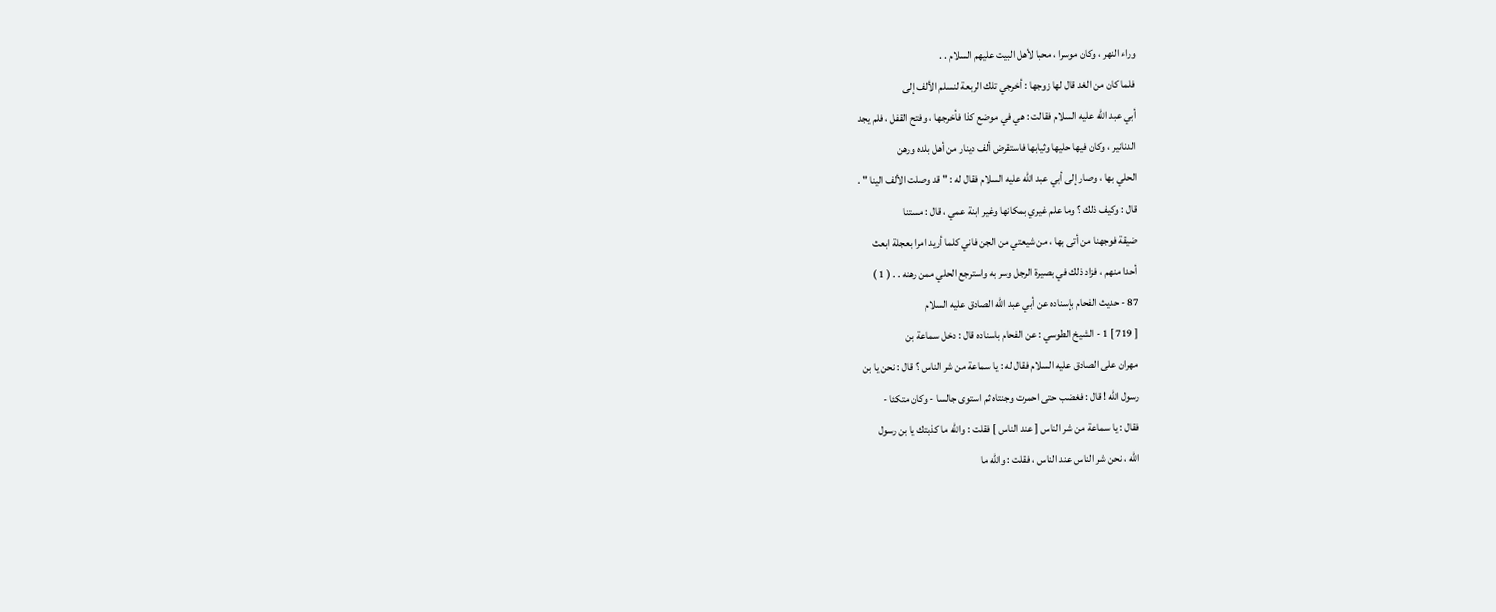وراء النهر ، وكان موسرا ، محبا لأهل البيت عليهم السلام . .
فلما كان من الغد قال لها زوجها : أخرجي تلك الربعة لنسلم الألف إلى
أبي عبد الله عليه السلام فقالت : هي في موضع كذا فأخرجها ، وفتح القفل ، فلم يجد
الدنانير ، وكان فيها حليها وثيابها فاستقرض ألف دينار من أهل بلده ورهن
الحلي بها ، وصار إلى أبي عبد الله عليه السلام فقال له : " قد وصلت الألف الينا " .
قال : وكيف ذلك ؟ وما علم غيري بمكانها وغير ابنة عمي ، قال : مستنا
ضيقة فوجهنا من أتى بها ، من شيعتي من الجن فاني كلما أريد امرا بعجلة ابعث
أحدا منهم ، فزاد ذلك في بصيرة الرجل وسر به واسترجع الحلي ممن رهنه . . ( 1 )
87 - حديث الفحام بإسناده عن أبي عبد الله الصادق عليه السلام
[ 719 ] 1 - الشيخ الطوسي : عن الفحام باسناده قال : دخل سماعة بن
مهران على الصادق عليه السلام فقال له : يا سماعة من شر الناس ؟ قال : نحن يا بن
رسول الله ! قال : فغضب حتى احمرت وجنتاه ثم استوى جالسا - وكان متكئا -
فقال : يا سماعة من شر الناس [ عند الناس ] فقلت : والله ما كذبتك يا بن رسول
الله ، نحن شر الناس عند الناس ، فقلت : والله ما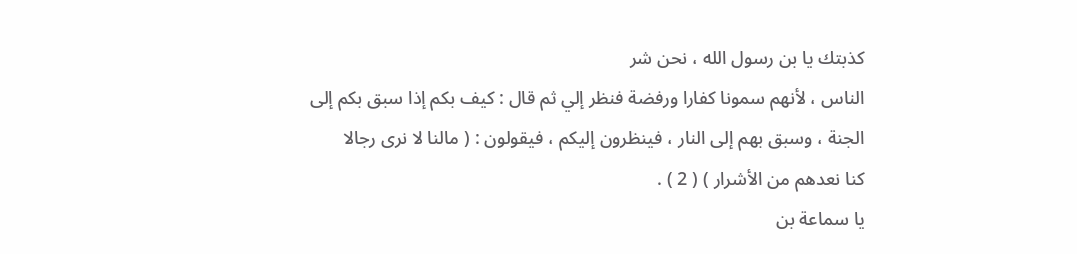كذبتك يا بن رسول الله ، نحن شر
الناس ، لأنهم سمونا كفارا ورفضة فنظر إلي ثم قال : كيف بكم إذا سبق بكم إلى
الجنة ، وسبق بهم إلى النار ، فينظرون إليكم ، فيقولون : ( مالنا لا نرى رجالا
كنا نعدهم من الأشرار ) ( 2 ) .
يا سماعة بن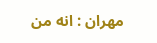مهران : انه من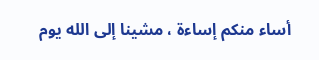أساء منكم إساءة ، مشينا إلى الله يوم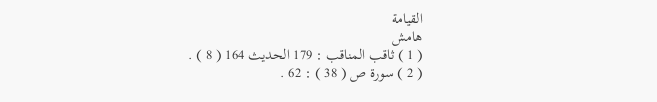القيامة
هامش
( 1 ) ثاقب المناقب : 179 الحديث 164 ( 8 ) .
( 2 ) سورة ص ( 38 ) : 62 .